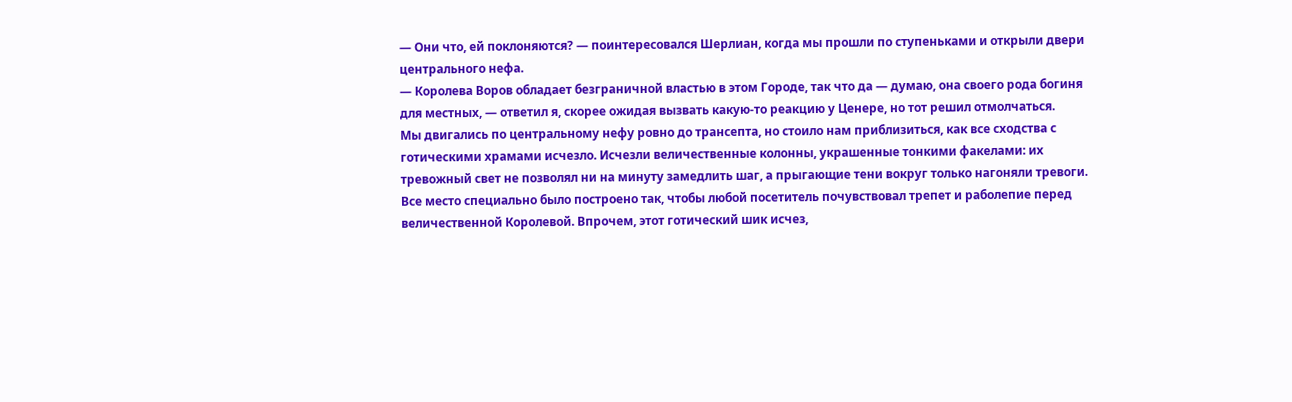— Они что, ей поклоняются? — поинтересовался Шерлиан, когда мы прошли по ступеньками и открыли двери центрального нефа.
— Королева Воров обладает безграничной властью в этом Городе, так что да — думаю, она своего рода богиня для местных, — ответил я, скорее ожидая вызвать какую-то реакцию у Ценере, но тот решил отмолчаться.
Мы двигались по центральному нефу ровно до трансепта, но стоило нам приблизиться, как все сходства с готическими храмами исчезло. Исчезли величественные колонны, украшенные тонкими факелами: их тревожный свет не позволял ни на минуту замедлить шаг, а прыгающие тени вокруг только нагоняли тревоги. Все место специально было построено так, чтобы любой посетитель почувствовал трепет и раболепие перед величественной Королевой. Впрочем, этот готический шик исчез,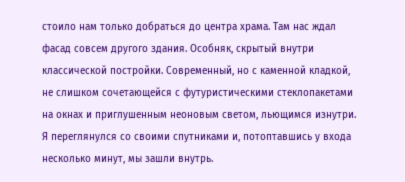стоило нам только добраться до центра храма. Там нас ждал фасад совсем другого здания. Особняк, скрытый внутри классической постройки. Современный, но с каменной кладкой, не слишком сочетающейся с футуристическими стеклопакетами на окнах и приглушенным неоновым светом, льющимся изнутри.
Я переглянулся со своими спутниками и, потоптавшись у входа несколько минут, мы зашли внутрь.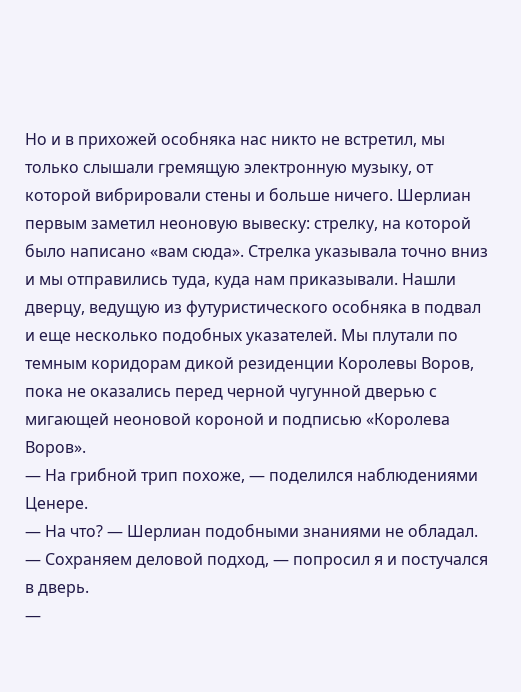Но и в прихожей особняка нас никто не встретил, мы только слышали гремящую электронную музыку, от которой вибрировали стены и больше ничего. Шерлиан первым заметил неоновую вывеску: стрелку, на которой было написано «вам сюда». Стрелка указывала точно вниз и мы отправились туда, куда нам приказывали. Нашли дверцу, ведущую из футуристического особняка в подвал и еще несколько подобных указателей. Мы плутали по темным коридорам дикой резиденции Королевы Воров, пока не оказались перед черной чугунной дверью с мигающей неоновой короной и подписью «Королева Воров».
— На грибной трип похоже, — поделился наблюдениями Ценере.
— На что? — Шерлиан подобными знаниями не обладал.
— Сохраняем деловой подход, — попросил я и постучался в дверь.
—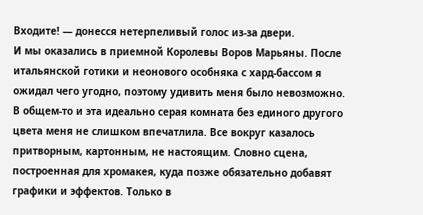Входите! — донесся нетерпеливый голос из-за двери.
И мы оказались в приемной Королевы Воров Марьяны. После итальянской готики и неонового особняка с хард-бассом я ожидал чего угодно, поэтому удивить меня было невозможно. В общем-то и эта идеально серая комната без единого другого цвета меня не слишком впечатлила. Все вокруг казалось притворным, картонным, не настоящим. Словно сцена, построенная для хромакея, куда позже обязательно добавят графики и эффектов. Только в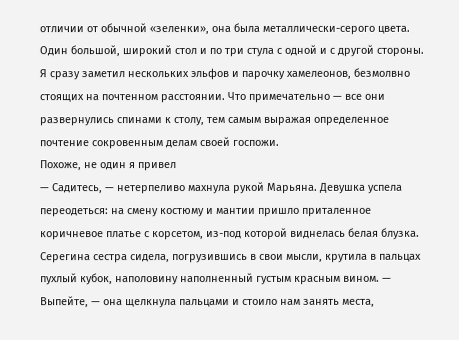отличии от обычной «зеленки», она была металлически-серого цвета. Один большой, широкий стол и по три стула с одной и с другой стороны. Я сразу заметил нескольких эльфов и парочку хамелеонов, безмолвно стоящих на почтенном расстоянии. Что примечательно — все они развернулись спинами к столу, тем самым выражая определенное почтение сокровенным делам своей госпожи.
Похоже, не один я привел
— Садитесь, — нетерпеливо махнула рукой Марьяна. Девушка успела переодеться: на смену костюму и мантии пришло приталенное коричневое платье с корсетом, из-под которой виднелась белая блузка. Серегина сестра сидела, погрузившись в свои мысли, крутила в пальцах пухлый кубок, наполовину наполненный густым красным вином. — Выпейте, — она щелкнула пальцами и стоило нам занять места,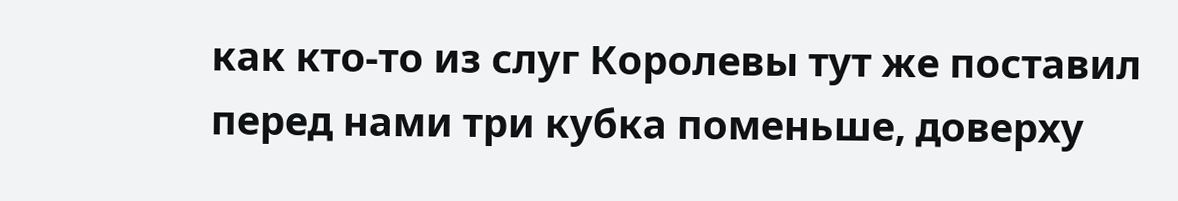как кто-то из слуг Королевы тут же поставил перед нами три кубка поменьше, доверху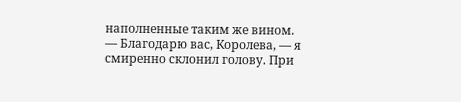наполненные таким же вином.
— Благодарю вас, Королева, — я смиренно склонил голову. При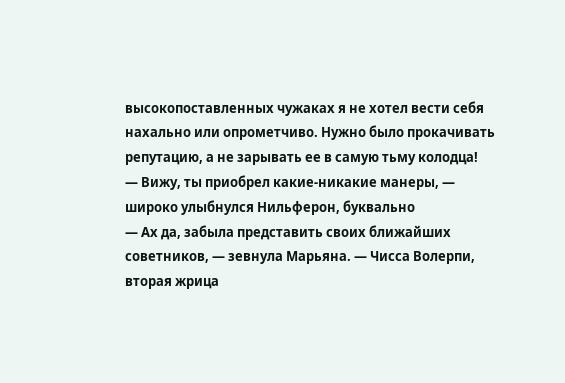высокопоставленных чужаках я не хотел вести себя нахально или опрометчиво. Нужно было прокачивать репутацию, а не зарывать ее в самую тьму колодца!
— Вижу, ты приобрел какие-никакие манеры, — широко улыбнулся Нильферон, буквально
— Ах да, забыла представить своих ближайших советников, — зевнула Марьяна. — Чисса Волерпи, вторая жрица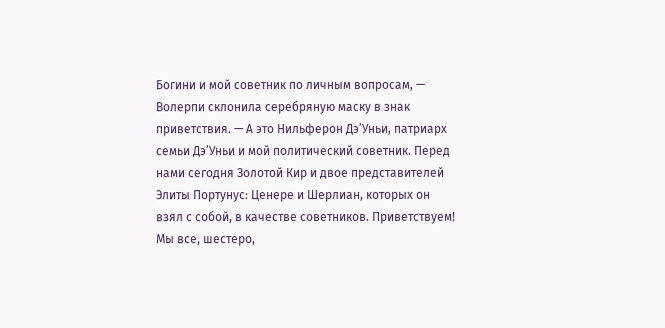Богини и мой советник по личным вопросам, — Волерпи склонила серебряную маску в знак приветствия. — А это Нильферон Дэ’Уньи, патриарх семьи Дэ’Уньи и мой политический советник. Перед нами сегодня Золотой Кир и двое представителей Элиты Портунус: Ценере и Шерлиан, которых он взял с собой, в качестве советников. Приветствуем!
Мы все, шестеро,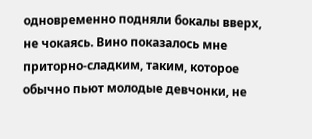одновременно подняли бокалы вверх, не чокаясь. Вино показалось мне приторно-сладким, таким, которое обычно пьют молодые девчонки, не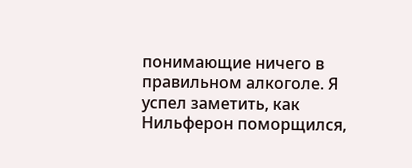понимающие ничего в правильном алкоголе. Я успел заметить, как Нильферон поморщился,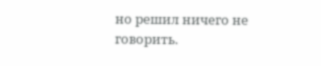но решил ничего не говорить.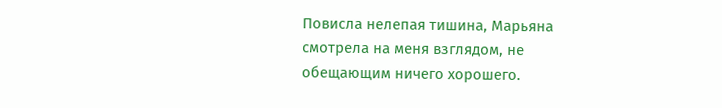Повисла нелепая тишина, Марьяна смотрела на меня взглядом, не обещающим ничего хорошего.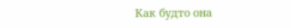Как будто она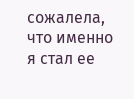сожалела, что именно я стал ее